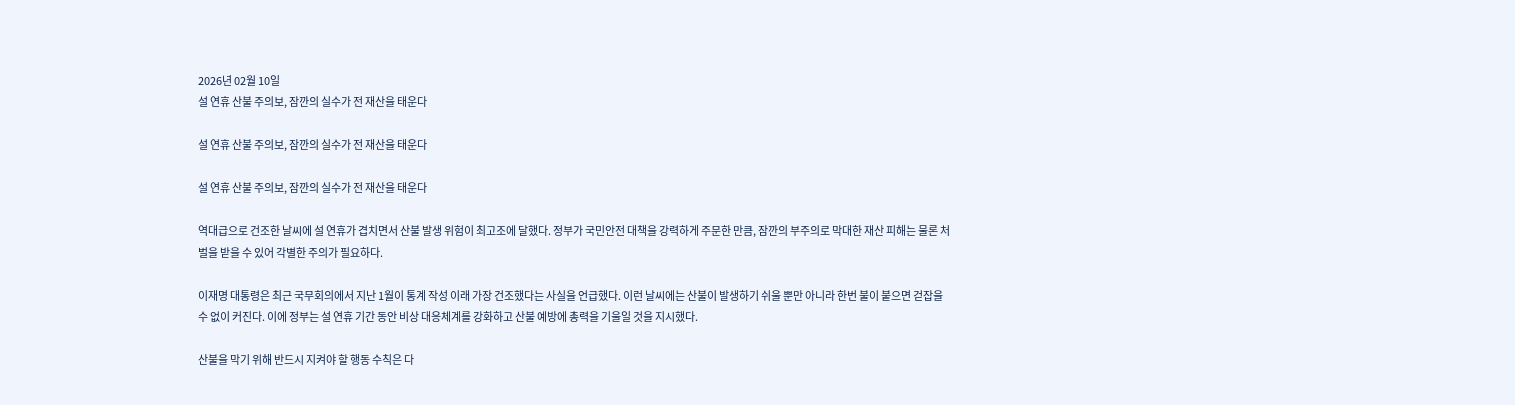2026년 02월 10일
설 연휴 산불 주의보, 잠깐의 실수가 전 재산을 태운다

설 연휴 산불 주의보, 잠깐의 실수가 전 재산을 태운다

설 연휴 산불 주의보, 잠깐의 실수가 전 재산을 태운다

역대급으로 건조한 날씨에 설 연휴가 겹치면서 산불 발생 위험이 최고조에 달했다. 정부가 국민안전 대책을 강력하게 주문한 만큼, 잠깐의 부주의로 막대한 재산 피해는 물론 처벌을 받을 수 있어 각별한 주의가 필요하다.

이재명 대통령은 최근 국무회의에서 지난 1월이 통계 작성 이래 가장 건조했다는 사실을 언급했다. 이런 날씨에는 산불이 발생하기 쉬울 뿐만 아니라 한번 불이 붙으면 걷잡을 수 없이 커진다. 이에 정부는 설 연휴 기간 동안 비상 대응체계를 강화하고 산불 예방에 총력을 기울일 것을 지시했다.

산불을 막기 위해 반드시 지켜야 할 행동 수칙은 다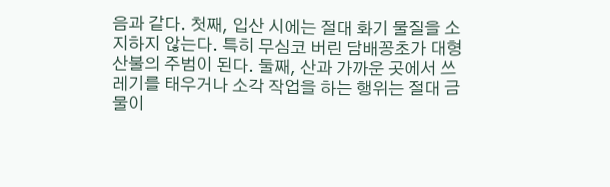음과 같다. 첫째, 입산 시에는 절대 화기 물질을 소지하지 않는다. 특히 무심코 버린 담배꽁초가 대형 산불의 주범이 된다. 둘째, 산과 가까운 곳에서 쓰레기를 태우거나 소각 작업을 하는 행위는 절대 금물이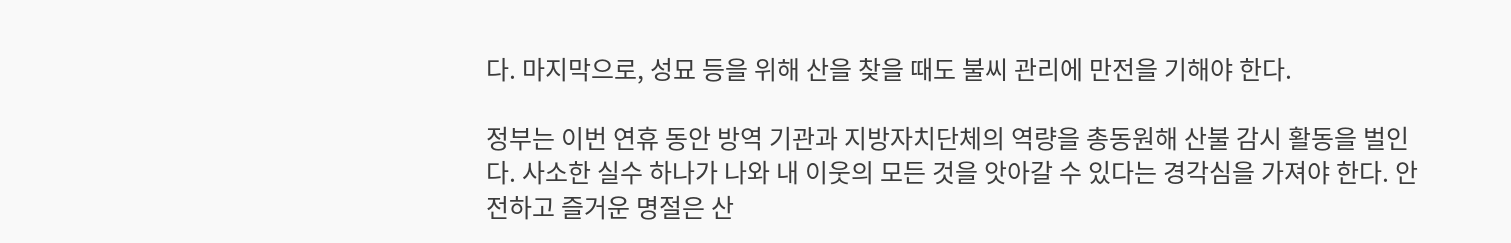다. 마지막으로, 성묘 등을 위해 산을 찾을 때도 불씨 관리에 만전을 기해야 한다.

정부는 이번 연휴 동안 방역 기관과 지방자치단체의 역량을 총동원해 산불 감시 활동을 벌인다. 사소한 실수 하나가 나와 내 이웃의 모든 것을 앗아갈 수 있다는 경각심을 가져야 한다. 안전하고 즐거운 명절은 산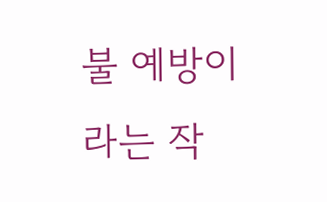불 예방이라는 작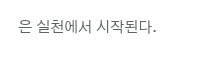은 실천에서 시작된다.